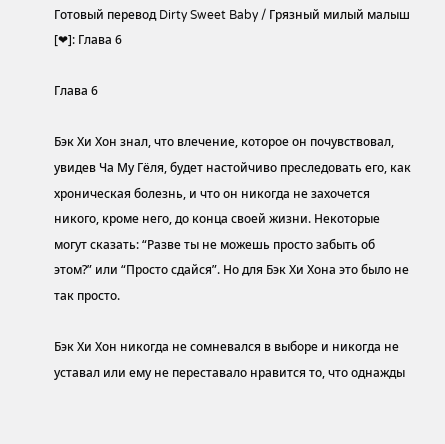Готовый перевод Dirty Sweet Baby / Грязный милый малыш [❤]: Глава 6

Глава 6

Бэк Хи Хон знал, что влечение, которое он почувствовал, увидев Ча Му Гёля, будет настойчиво преследовать его, как хроническая болезнь, и что он никогда не захочется никого, кроме него, до конца своей жизни. Некоторые могут сказать: “Разве ты не можешь просто забыть об этом?” или “Просто сдайся”. Но для Бэк Хи Хона это было не так просто.

Бэк Хи Хон никогда не сомневался в выборе и никогда не уставал или ему не переставало нравится то, что однажды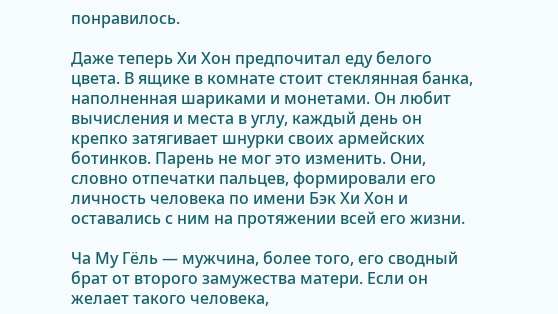понравилось.

Даже теперь Хи Хон предпочитал еду белого цвета. В ящике в комнате стоит стеклянная банка, наполненная шариками и монетами. Он любит вычисления и места в углу, каждый день он крепко затягивает шнурки своих армейских ботинков. Парень не мог это изменить. Они, словно отпечатки пальцев, формировали его личность человека по имени Бэк Хи Хон и оставались с ним на протяжении всей его жизни.

Ча Му Гёль — мужчина, более того, его сводный брат от второго замужества матери. Если он желает такого человека,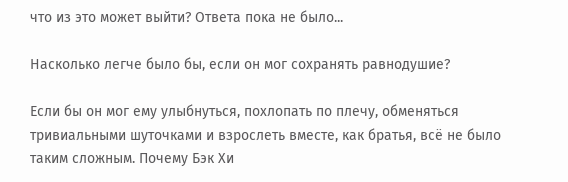что из это может выйти? Ответа пока не было...

Насколько легче было бы, если он мог сохранять равнодушие?

Если бы он мог ему улыбнуться, похлопать по плечу, обменяться тривиальными шуточками и взрослеть вместе, как братья, всё не было таким сложным. Почему Бэк Хи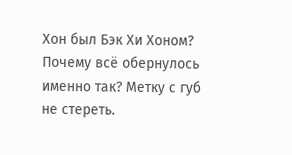Хон был Бэк Хи Хоном? Почему всё обернулось именно так? Метку с губ не стереть.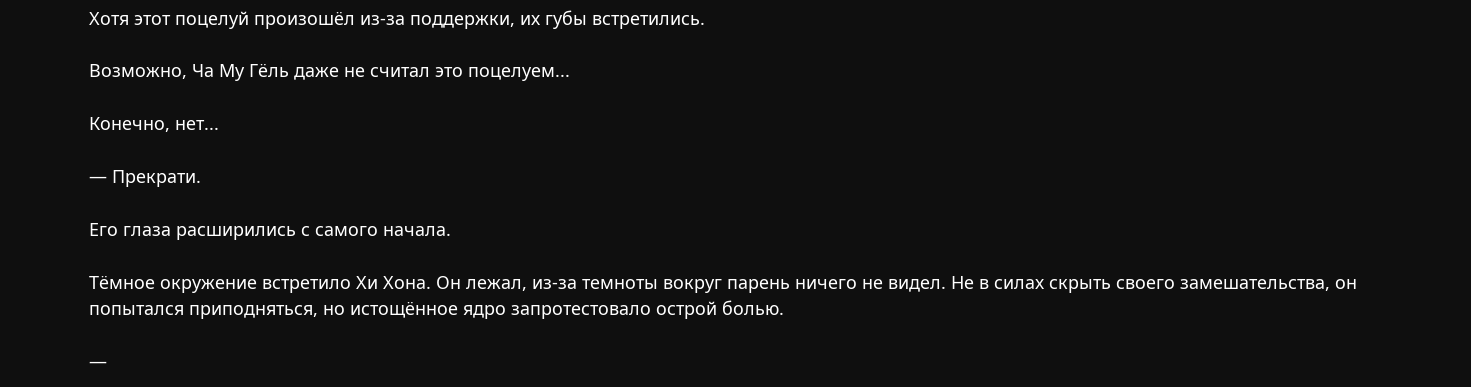Хотя этот поцелуй произошёл из-за поддержки, их губы встретились.

Возможно, Ча Му Гёль даже не считал это поцелуем...

Конечно, нет...

— Прекрати.

Его глаза расширились с самого начала.

Тёмное окружение встретило Хи Хона. Он лежал, из-за темноты вокруг парень ничего не видел. Не в силах скрыть своего замешательства, он попытался приподняться, но истощённое ядро запротестовало острой болью.

—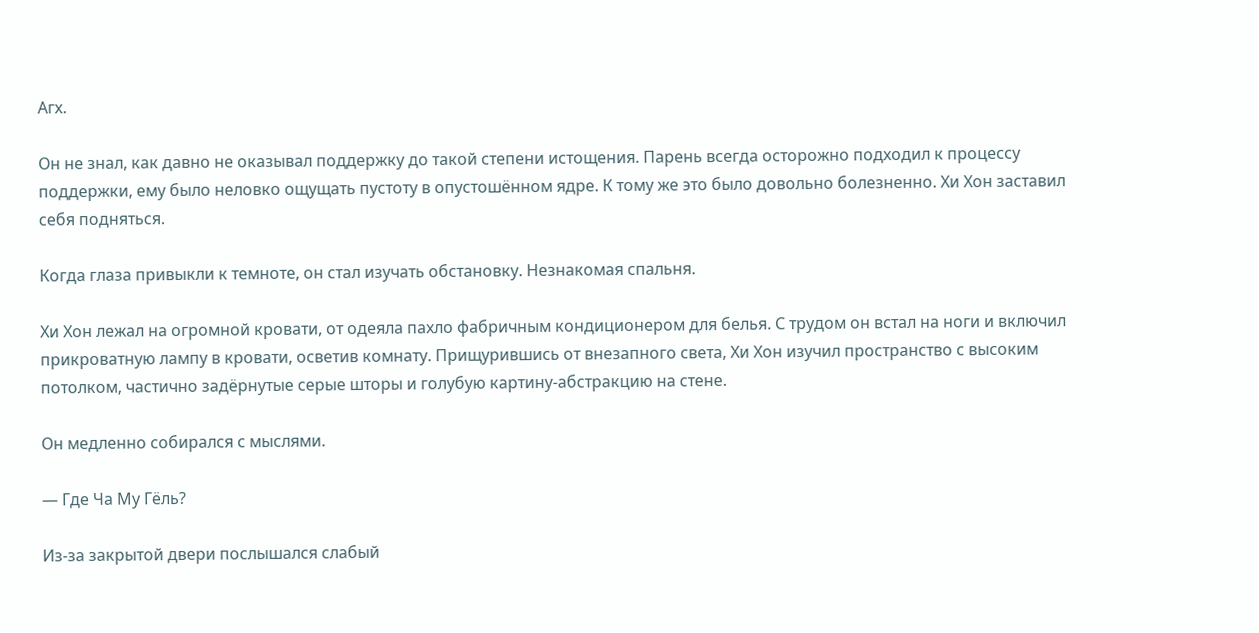Агх.

Он не знал, как давно не оказывал поддержку до такой степени истощения. Парень всегда осторожно подходил к процессу поддержки, ему было неловко ощущать пустоту в опустошённом ядре. К тому же это было довольно болезненно. Хи Хон заставил себя подняться.

Когда глаза привыкли к темноте, он стал изучать обстановку. Незнакомая спальня.

Хи Хон лежал на огромной кровати, от одеяла пахло фабричным кондиционером для белья. С трудом он встал на ноги и включил прикроватную лампу в кровати, осветив комнату. Прищурившись от внезапного света, Хи Хон изучил пространство с высоким потолком, частично задёрнутые серые шторы и голубую картину-абстракцию на стене.

Он медленно собирался с мыслями.

— Где Ча Му Гёль?

Из-за закрытой двери послышался слабый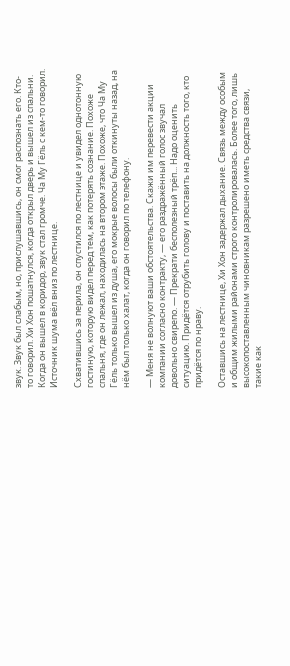звук. Звук был слабым, но, прислушавшись, он смог распознать его. Кто-то говорил. Хи Хон пошатнулся, когда открыл дверь и вышел из спальни. Когда он вышел в коридор, звук стал громче. Ча Му Гёль с кем-то говорил. Источник шума вёл вниз по лестнице.

Схватившись за перила, он спустился по лестнице и увидел однотонную гостиную, которую видел перед тем, как потерять сознание. Похоже спальня, где он лежал, находилась на втором этаже. Похоже, что Ча Му Гёль только вышел из душа, его мокрые волосы были откинуты назад, на нём был только халат, когда он говорил по телефону.

— Меня не волнуют ваши обстоятельства. Скажи им перевести акции компании согласно контракту, — его раздражённый голос звучал довольно свирепо. — Прекрати бесполезный трёп... Надо оценить ситуацию. Придётся отрубить голову и поставить на должность того, кто придётся по нраву.

Оставшись на лестнице, Хи Хон задержал дыхание. Связь между особым и общим жилыми районами строго контролировалась. Более того, лишь высокопоставленным чиновникам разрешено иметь средства связи, такие как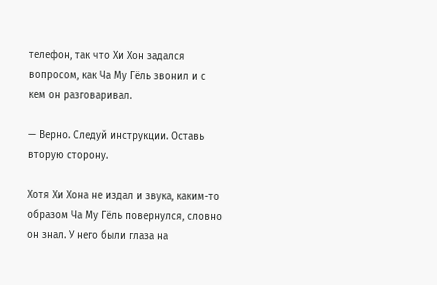телефон, так что Хи Хон задался вопросом, как Ча Му Гёль звонил и с кем он разговаривал.

— Верно. Следуй инструкции. Оставь вторую сторону.

Хотя Хи Хона не издал и звука, каким-то образом Ча Му Гёль повернулся, словно он знал. У него были глаза на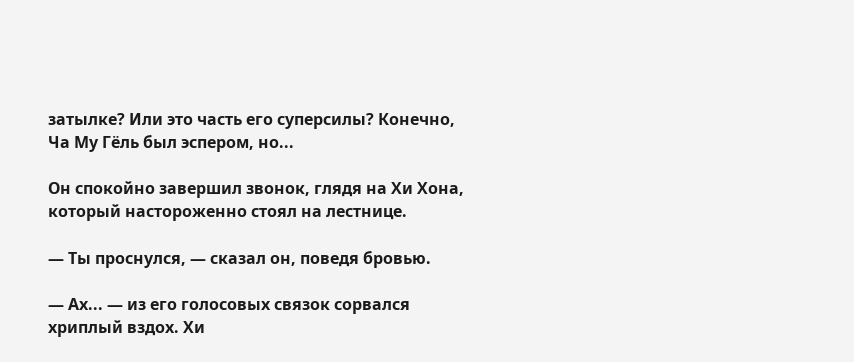затылке? Или это часть его суперсилы? Конечно, Ча Му Гёль был эспером, но...

Он спокойно завершил звонок, глядя на Хи Хона, который настороженно стоял на лестнице.

— Ты проснулся, — сказал он, поведя бровью.

— Ах... — из его голосовых связок сорвался хриплый вздох. Хи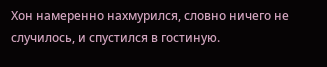Хон намеренно нахмурился, словно ничего не случилось, и спустился в гостиную.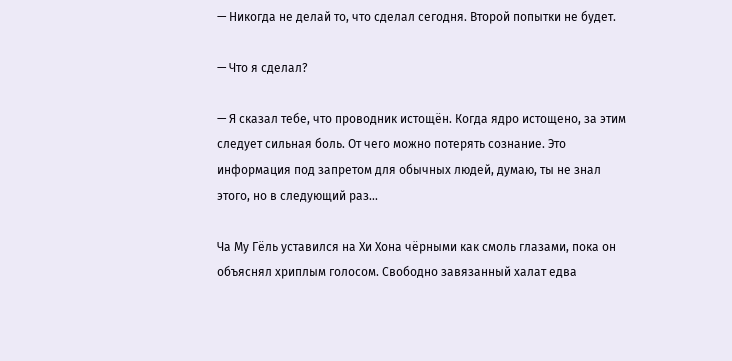— Никогда не делай то, что сделал сегодня. Второй попытки не будет.

— Что я сделал?

— Я сказал тебе, что проводник истощён. Когда ядро истощено, за этим следует сильная боль. От чего можно потерять сознание. Это информация под запретом для обычных людей, думаю, ты не знал этого, но в следующий раз...

Ча Му Гёль уставился на Хи Хона чёрными как смоль глазами, пока он объяснял хриплым голосом. Свободно завязанный халат едва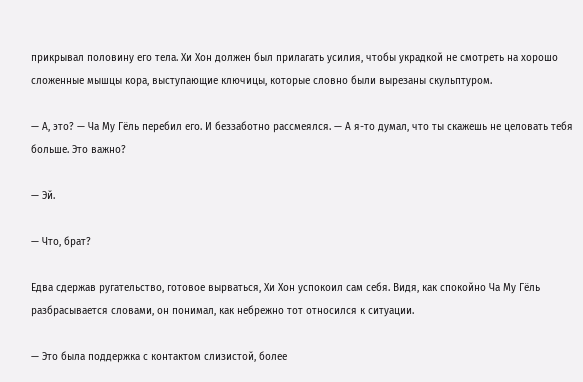прикрывал половину его тела. Хи Хон должен был прилагать усилия, чтобы украдкой не смотреть на хорошо сложенные мышцы кора, выступающие ключицы, которые словно были вырезаны скульптуром.

— А, это? — Ча Му Гёль перебил его. И беззаботно рассмеялся. — А я-то думал, что ты скажешь не целовать тебя больше. Это важно?

— Эй.

— Что, брат?

Едва сдержав ругательство, готовое вырваться, Хи Хон успокоил сам себя. Видя, как спокойно Ча Му Гёль разбрасывается словами, он понимал, как небрежно тот относился к ситуации.

— Это была поддержка с контактом слизистой, более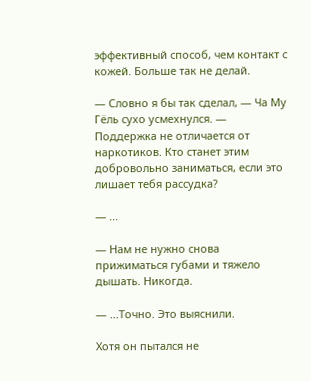эффективный способ, чем контакт с кожей. Больше так не делай.

— Словно я бы так сделал, — Ча Му Гёль сухо усмехнулся. — Поддержка не отличается от наркотиков. Кто станет этим добровольно заниматься, если это лишает тебя рассудка?

— ...

— Нам не нужно снова прижиматься губами и тяжело дышать. Никогда.

— ...Точно. Это выяснили.

Хотя он пытался не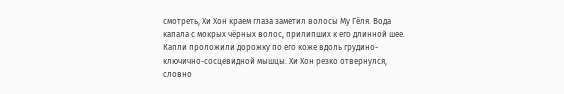смотреть, Хи Хон краем глаза заметил волосы Му Гёля. Вода капала с мокрых чёрных волос, прилипших к его длинной шее. Капли проложили дорожку по его коже вдоль грудино-ключично-сосцевидной мышцы. Хи Хон резко отвернулся, словно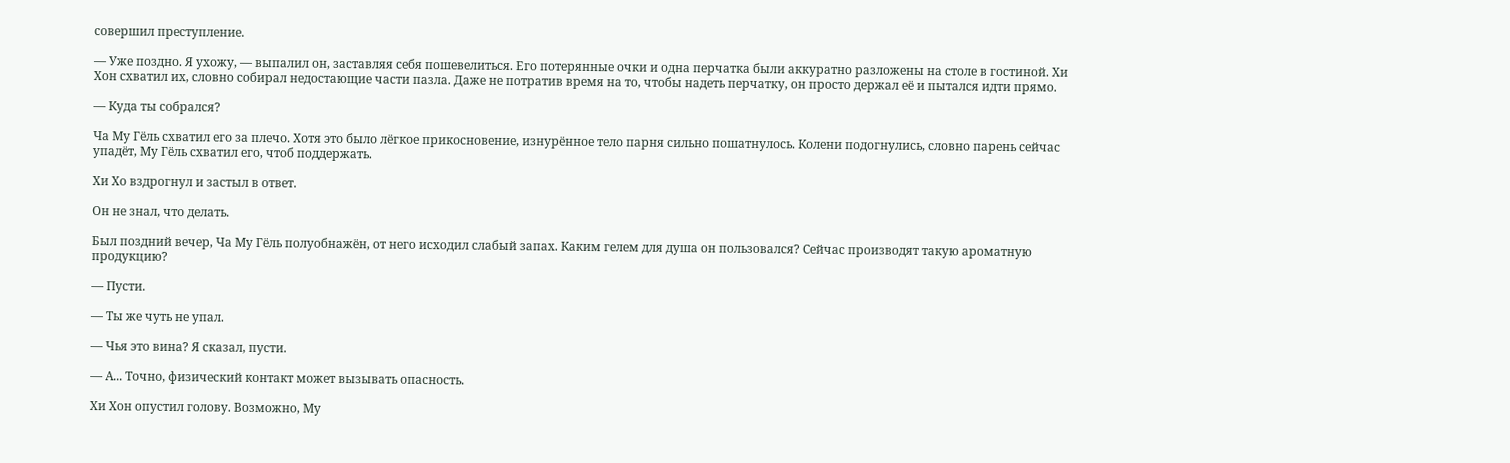совершил преступление.

— Уже поздно. Я ухожу, — выпалил он, заставляя себя пошевелиться. Его потерянные очки и одна перчатка были аккуратно разложены на столе в гостиной. Хи Хон схватил их, словно собирал недостающие части пазла. Даже не потратив время на то, чтобы надеть перчатку, он просто держал её и пытался идти прямо.

— Куда ты собрался?

Ча Му Гёль схватил его за плечо. Хотя это было лёгкое прикосновение, изнурённое тело парня сильно пошатнулось. Колени подогнулись, словно парень сейчас упадёт, Му Гёль схватил его, чтоб поддержать.

Хи Хо вздрогнул и застыл в ответ.

Он не знал, что делать.

Был поздний вечер, Ча Му Гёль полуобнажён, от него исходил слабый запах. Каким гелем для душа он пользовался? Сейчас производят такую ароматную продукцию?

— Пусти.

— Ты же чуть не упал.

— Чья это вина? Я сказал, пусти.

— А... Точно, физический контакт может вызывать опасность.

Хи Хон опустил голову. Возможно, Му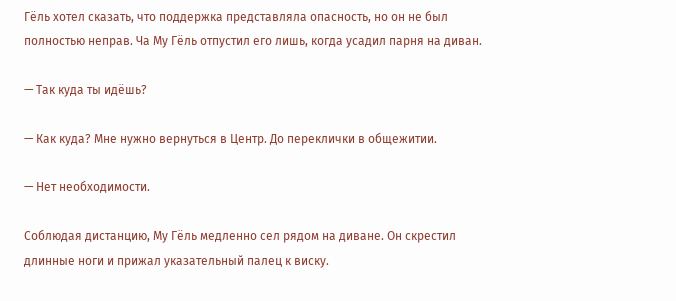Гёль хотел сказать, что поддержка представляла опасность, но он не был полностью неправ. Ча Му Гёль отпустил его лишь, когда усадил парня на диван.

— Так куда ты идёшь?

— Как куда? Мне нужно вернуться в Центр. До переклички в общежитии.

— Нет необходимости.

Соблюдая дистанцию, Му Гёль медленно сел рядом на диване. Он скрестил длинные ноги и прижал указательный палец к виску.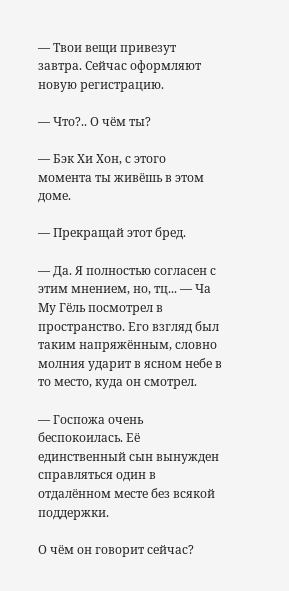— Твои вещи привезут завтра. Сейчас оформляют новую регистрацию.

— Что?.. О чём ты?

— Бэк Хи Хон, с этого момента ты живёшь в этом доме.

— Прекращай этот бред.

— Да. Я полностью согласен с этим мнением, но, тц... — Ча Му Гёль посмотрел в пространство. Его взгляд был таким напряжённым, словно молния ударит в ясном небе в то место, куда он смотрел.

— Госпожа очень беспокоилась. Её единственный сын вынужден справляться один в отдалённом месте без всякой поддержки.

О чём он говорит сейчас?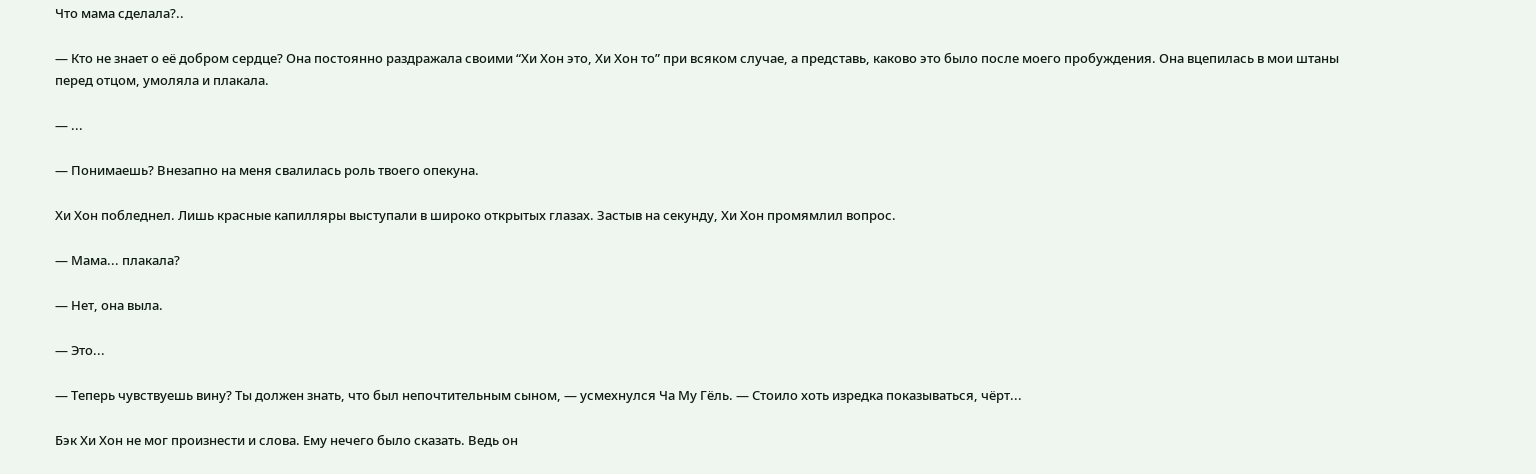Что мама сделала?..

— Кто не знает о её добром сердце? Она постоянно раздражала своими “Хи Хон это, Хи Хон то” при всяком случае, а представь, каково это было после моего пробуждения. Она вцепилась в мои штаны перед отцом, умоляла и плакала.

— ...

— Понимаешь? Внезапно на меня свалилась роль твоего опекуна.

Хи Хон побледнел. Лишь красные капилляры выступали в широко открытых глазах. Застыв на секунду, Хи Хон промямлил вопрос.

— Мама... плакала?

— Нет, она выла.

— Это...

— Теперь чувствуешь вину? Ты должен знать, что был непочтительным сыном, — усмехнулся Ча Му Гёль. — Стоило хоть изредка показываться, чёрт...

Бэк Хи Хон не мог произнести и слова. Ему нечего было сказать. Ведь он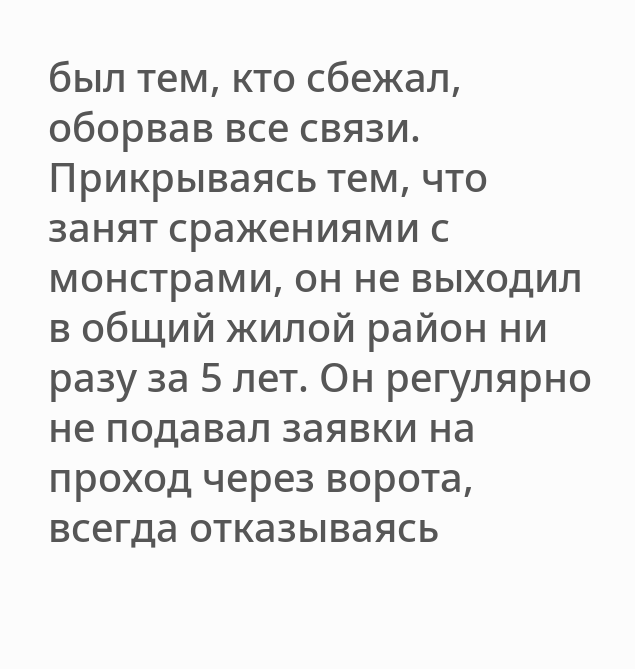был тем, кто сбежал, оборвав все связи. Прикрываясь тем, что занят сражениями с монстрами, он не выходил в общий жилой район ни разу за 5 лет. Он регулярно не подавал заявки на проход через ворота, всегда отказываясь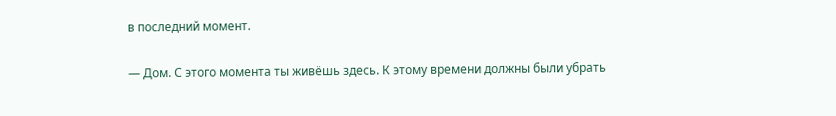в последний момент.

— Дом. С этого момента ты живёшь здесь. К этому времени должны были убрать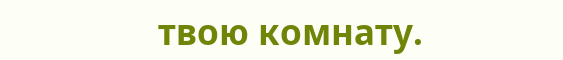твою комнату.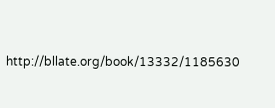http://bllate.org/book/13332/1185630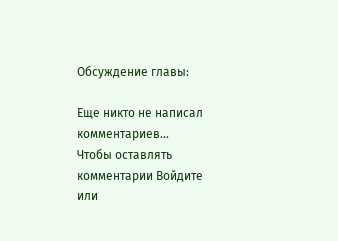Обсуждение главы:

Еще никто не написал комментариев...
Чтобы оставлять комментарии Войдите или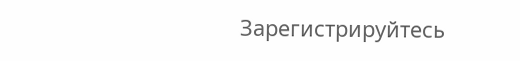Зарегистрируйтесь